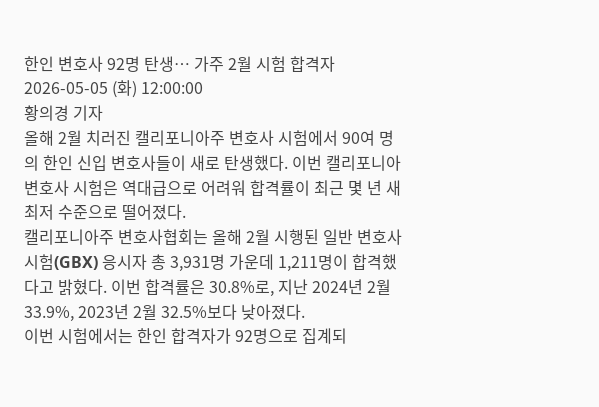한인 변호사 92명 탄생… 가주 2월 시험 합격자
2026-05-05 (화) 12:00:00
황의경 기자
올해 2월 치러진 캘리포니아주 변호사 시험에서 90여 명의 한인 신입 변호사들이 새로 탄생했다. 이번 캘리포니아 변호사 시험은 역대급으로 어려워 합격률이 최근 몇 년 새 최저 수준으로 떨어졌다.
캘리포니아주 변호사협회는 올해 2월 시행된 일반 변호사 시험(GBX) 응시자 총 3,931명 가운데 1,211명이 합격했다고 밝혔다. 이번 합격률은 30.8%로, 지난 2024년 2월 33.9%, 2023년 2월 32.5%보다 낮아졌다.
이번 시험에서는 한인 합격자가 92명으로 집계되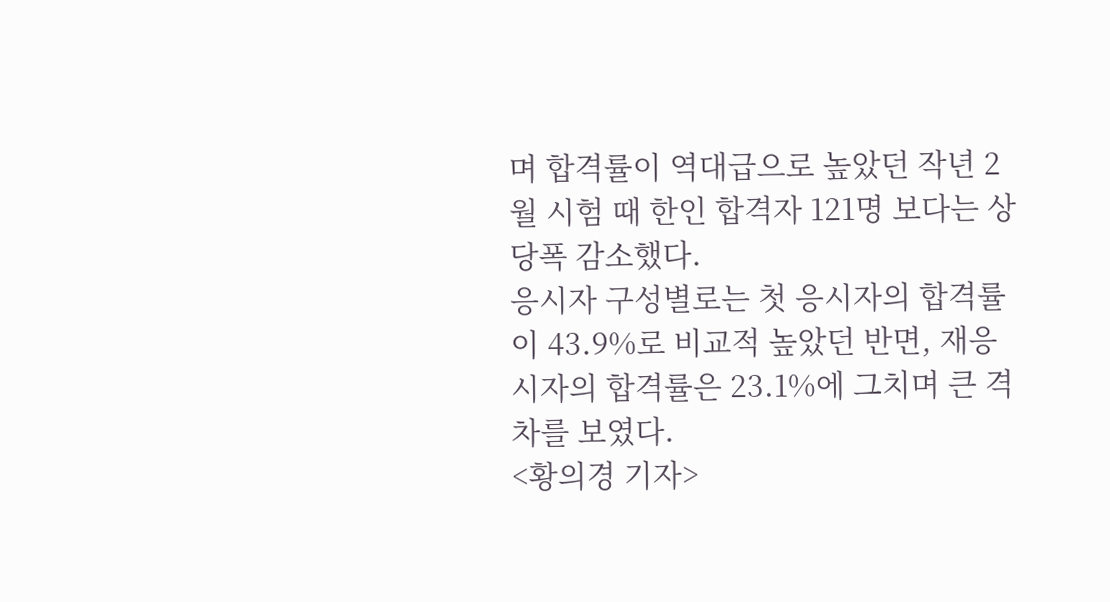며 합격률이 역대급으로 높았던 작년 2월 시험 때 한인 합격자 121명 보다는 상당폭 감소했다.
응시자 구성별로는 첫 응시자의 합격률이 43.9%로 비교적 높았던 반면, 재응시자의 합격률은 23.1%에 그치며 큰 격차를 보였다.
<황의경 기자>